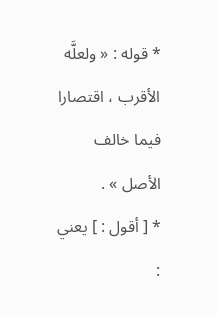* قوله : « ولعلَّه الأقرب ، اقتصارا فيما خالف الأصل » .
* [ أقول : ] يعني :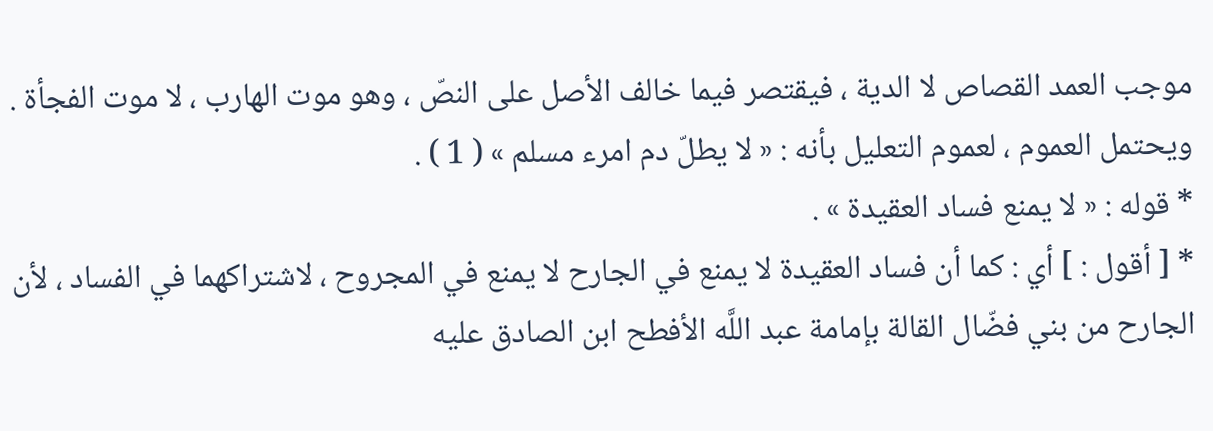موجب العمد القصاص لا الدية ، فيقتصر فيما خالف الأصل على النصّ ، وهو موت الهارب ، لا موت الفجأة . ويحتمل العموم ، لعموم التعليل بأنه : « لا يطلّ دم امرء مسلم » ( 1 ) .
* قوله : « لا يمنع فساد العقيدة » .
* [ أقول : ] أي : كما أن فساد العقيدة لا يمنع في الجارح لا يمنع في المجروح ، لاشتراكهما في الفساد ، لأن الجارح من بني فضّال القالة بإمامة عبد اللَّه الأفطح ابن الصادق عليه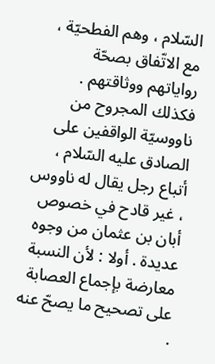السّلام ، وهم الفطحيّة ، مع الاتّفاق بصحّة رواياتهم ووثاقتهم .
فكذلك المجروح من ناووسيّة الواقفين على الصادق عليه السّلام ، أتباع رجل يقال له ناووس ، غير قادح في خصوص أبان بن عثمان من وجوه عديدة . أولا : لأن النسبة معارضة بإجماع العصابة على تصحيح ما يصحّ عنه .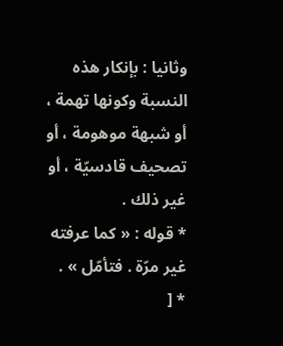وثانيا : بإنكار هذه النسبة وكونها تهمة ، أو شبهة موهومة ، أو تصحيف قادسيّة ، أو غير ذلك .
* قوله : « كما عرفته غير مرّة . فتأمّل » .
* [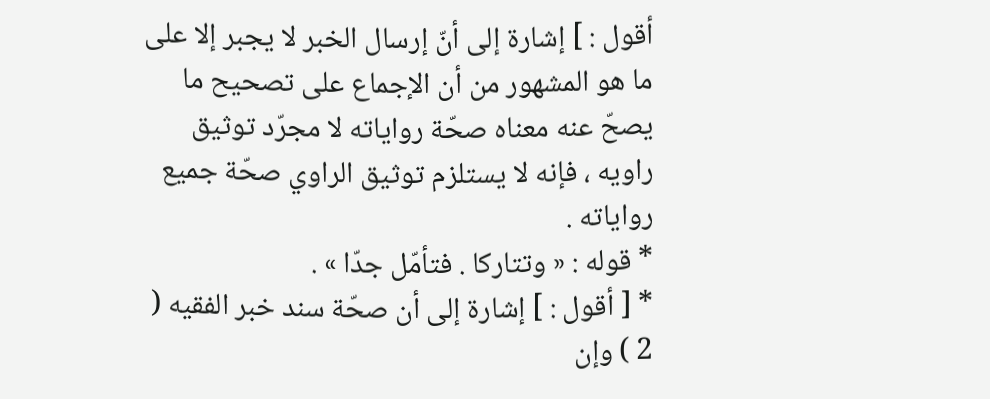أقول : ] إشارة إلى أنّ إرسال الخبر لا يجبر إلا على ما هو المشهور من أن الإجماع على تصحيح ما يصحّ عنه معناه صحّة رواياته لا مجرّد توثيق راويه ، فإنه لا يستلزم توثيق الراوي صحّة جميع رواياته .
* قوله : « وتتاركا . فتأمّل جدّا » .
* [ أقول : ] إشارة إلى أن صحّة سند خبر الفقيه ( 2 ) وإن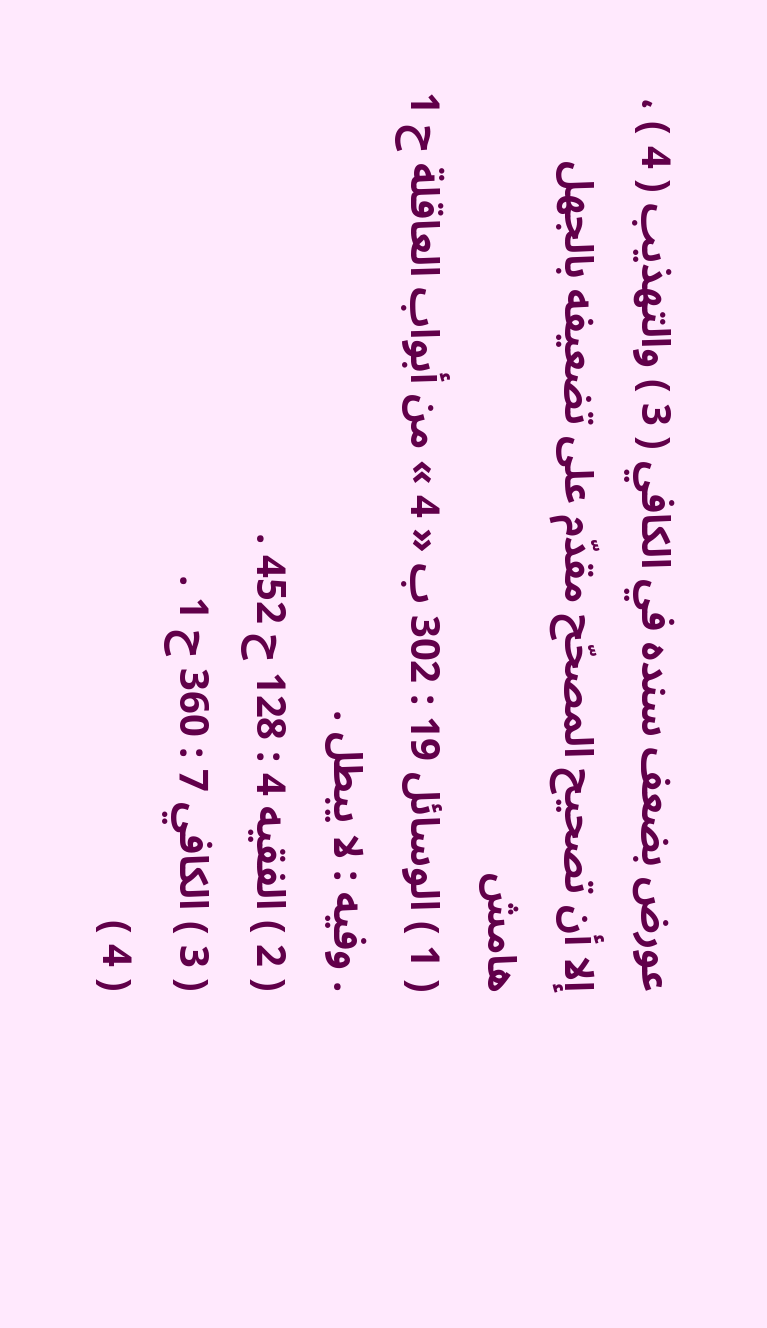عورض بضعف سنده في الكافي ( 3 ) والتهذيب ( 4 ) ، إلا أن تصحيح المصحّح مقدّم على تضعيفه بالجهل
هامش
( 1 ) الوسائل 19 : 302 ب « 4 » من أبواب العاقلة ح 1 . وفيه : لا يبطل .
( 2 ) الفقيه 4 : 128 ح 452 .
( 3 ) الكافي 7 : 360 ح 1 .
( 4 )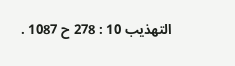التهذيب 10 : 278 ح 1087 .